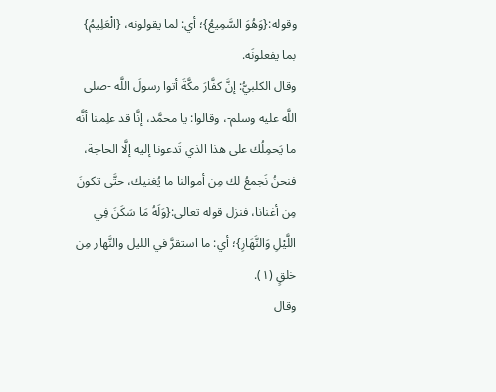وقوله:{وَهُوَ السَّمِيعُ}؛ أي: لما يقولونه، {الْعَلِيمُ} بما يفعلونَه.
وقال الكلبيُّ: إنَّ كفَّارَ مكَّةَ أتوا رسولَ اللَّه -صلى اللَّه عليه وسلم-، وقالوا: يا محمَّد، إنَّا قد علِمنا أنَّه ما يَحمِلُك على هذا الذي تَدعونا إليه إلَّا الحاجة، فنحنُ نَجمعُ لك مِن أموالنا ما يُغنيك، حتَّى تكونَ مِن أغنانا، فنزل قوله تعالى:{وَلَهُ مَا سَكَنَ فِي اللَّيْلِ وَالنَّهَارِ}؛ أي: ما استقرَّ في الليل والنَّهار مِن خلقٍ (١).
وقال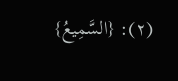(٢): {السَّمِيعُ}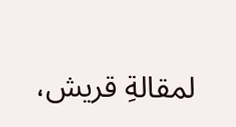لمقالةِ قريش،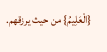{الْعَلِيمُ} من حيث يرزقهم.